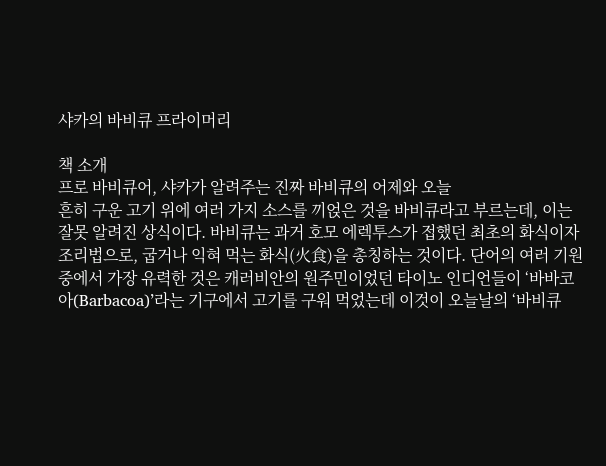샤카의 바비큐 프라이머리

책 소개
프로 바비큐어, 샤카가 알려주는 진짜 바비큐의 어제와 오늘
흔히 구운 고기 위에 여러 가지 소스를 끼얹은 것을 바비큐라고 부르는데, 이는 잘못 알려진 상식이다. 바비큐는 과거 호모 에렉투스가 접했던 최초의 화식이자 조리법으로, 굽거나 익혀 먹는 화식(火食)을 총칭하는 것이다. 단어의 여러 기원 중에서 가장 유력한 것은 캐러비안의 원주민이었던 타이노 인디언들이 ‘바바코아(Barbacoa)’라는 기구에서 고기를 구워 먹었는데 이것이 오늘날의 ‘바비큐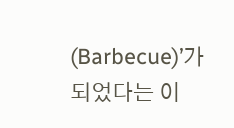(Barbecue)’가 되었다는 이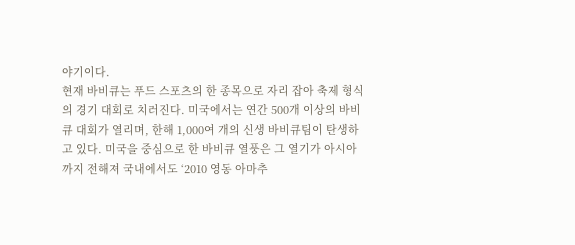야기이다.
현재 바비큐는 푸드 스포츠의 한 종목으로 자리 잡아 축제 형식의 경기 대회로 치러진다. 미국에서는 연간 500개 이상의 바비큐 대회가 열리며, 한해 1,000여 개의 신생 바비큐팀이 탄생하고 있다. 미국을 중심으로 한 바비큐 열풍은 그 열기가 아시아까지 전해져 국내에서도 ‘2010 영동 아마추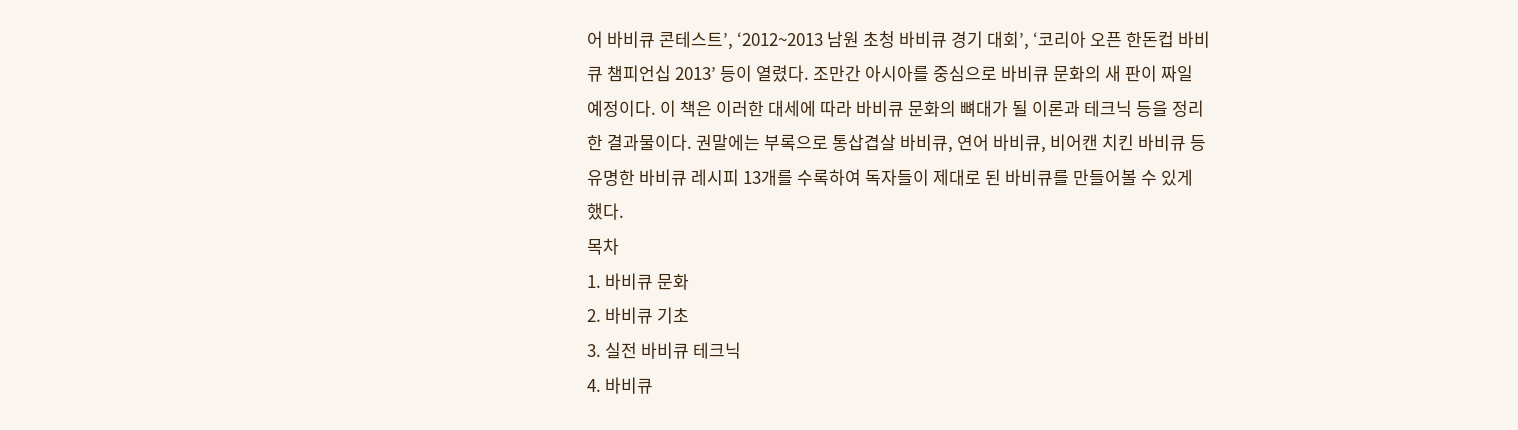어 바비큐 콘테스트’, ‘2012~2013 남원 초청 바비큐 경기 대회’, ‘코리아 오픈 한돈컵 바비큐 챔피언십 2013’ 등이 열렸다. 조만간 아시아를 중심으로 바비큐 문화의 새 판이 짜일 예정이다. 이 책은 이러한 대세에 따라 바비큐 문화의 뼈대가 될 이론과 테크닉 등을 정리한 결과물이다. 권말에는 부록으로 통삽겹살 바비큐, 연어 바비큐, 비어캔 치킨 바비큐 등 유명한 바비큐 레시피 13개를 수록하여 독자들이 제대로 된 바비큐를 만들어볼 수 있게 했다.
목차
1. 바비큐 문화
2. 바비큐 기초
3. 실전 바비큐 테크닉
4. 바비큐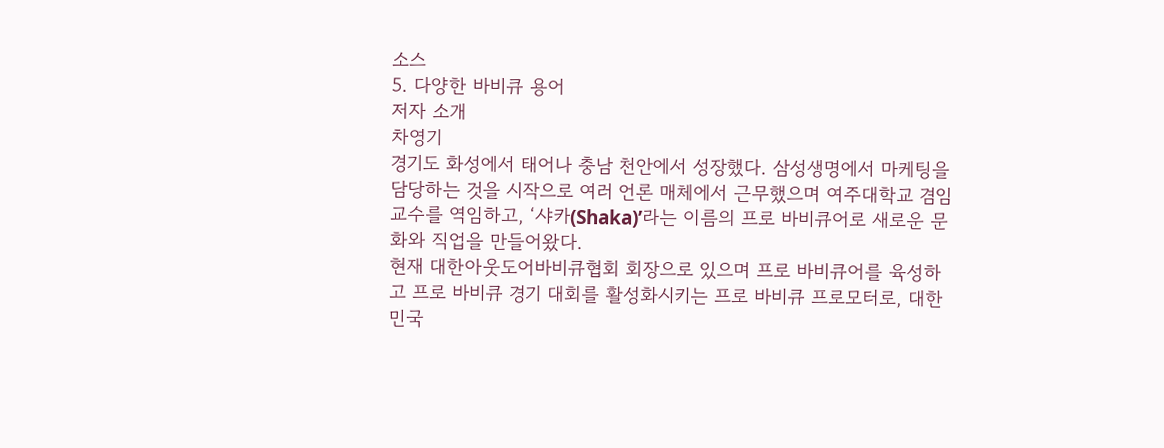소스
5. 다양한 바비큐 용어
저자 소개
차영기
경기도 화성에서 태어나 충남 천안에서 성장했다. 삼성생명에서 마케팅을 담당하는 것을 시작으로 여러 언론 매체에서 근무했으며 여주대학교 겸임교수를 역임하고, ‘샤카(Shaka)’라는 이름의 프로 바비큐어로 새로운 문화와 직업을 만들어왔다.
현재 대한아웃도어바비큐협회 회장으로 있으며 프로 바비큐어를 육성하고 프로 바비큐 경기 대회를 활성화시키는 프로 바비큐 프로모터로, 대한민국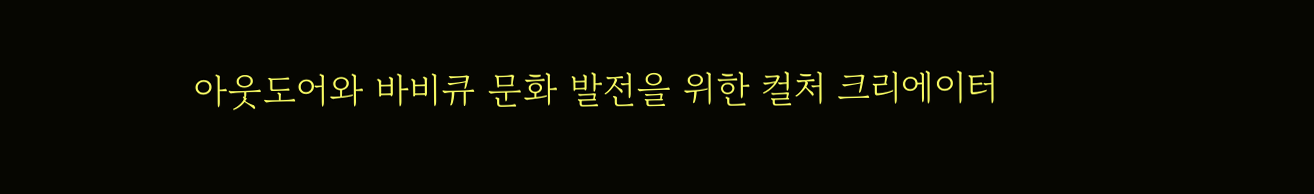아웃도어와 바비큐 문화 발전을 위한 컬처 크리에이터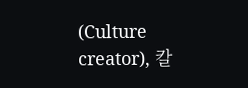(Culture creator), 칼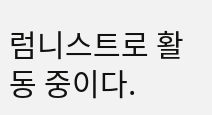럼니스트로 활동 중이다.